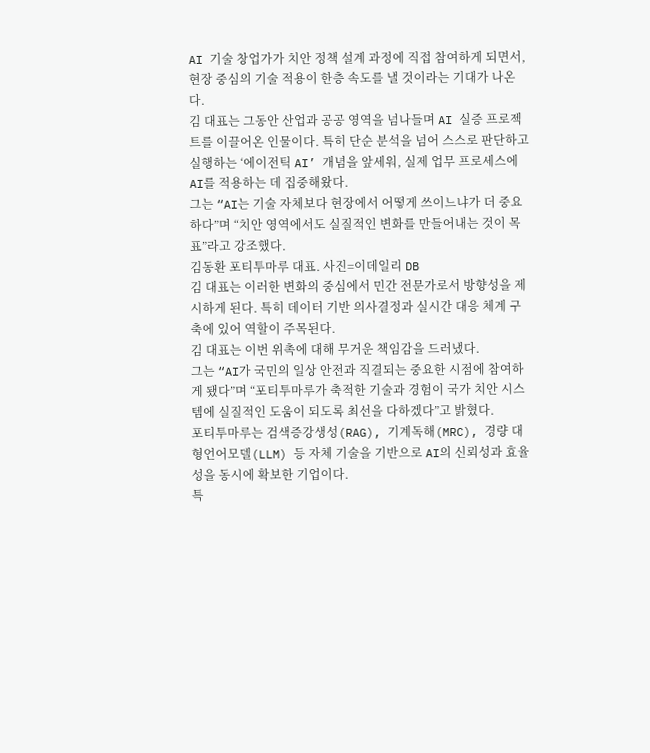AI 기술 창업가가 치안 정책 설계 과정에 직접 참여하게 되면서, 현장 중심의 기술 적용이 한층 속도를 낼 것이라는 기대가 나온다.
김 대표는 그동안 산업과 공공 영역을 넘나들며 AI 실증 프로젝트를 이끌어온 인물이다. 특히 단순 분석을 넘어 스스로 판단하고 실행하는 ‘에이전틱 AI’ 개념을 앞세워, 실제 업무 프로세스에 AI를 적용하는 데 집중해왔다.
그는 “AI는 기술 자체보다 현장에서 어떻게 쓰이느냐가 더 중요하다”며 “치안 영역에서도 실질적인 변화를 만들어내는 것이 목표”라고 강조했다.
김동환 포티투마루 대표. 사진=이데일리 DB
김 대표는 이러한 변화의 중심에서 민간 전문가로서 방향성을 제시하게 된다. 특히 데이터 기반 의사결정과 실시간 대응 체계 구축에 있어 역할이 주목된다.
김 대표는 이번 위촉에 대해 무거운 책임감을 드러냈다.
그는 “AI가 국민의 일상 안전과 직결되는 중요한 시점에 참여하게 됐다”며 “포티투마루가 축적한 기술과 경험이 국가 치안 시스템에 실질적인 도움이 되도록 최선을 다하겠다”고 밝혔다.
포티투마루는 검색증강생성(RAG), 기계독해(MRC), 경량 대형언어모델(LLM) 등 자체 기술을 기반으로 AI의 신뢰성과 효율성을 동시에 확보한 기업이다.
특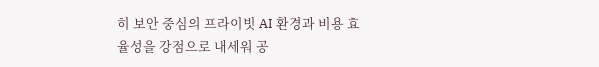히 보안 중심의 프라이빗 AI 환경과 비용 효율성을 강점으로 내세워 공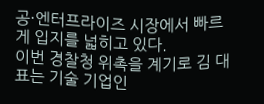공·엔터프라이즈 시장에서 빠르게 입지를 넓히고 있다.
이번 경찰청 위촉을 계기로 김 대표는 기술 기업인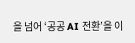을 넘어 ‘공공 AI 전환’을 이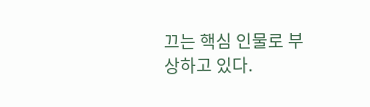끄는 핵심 인물로 부상하고 있다.